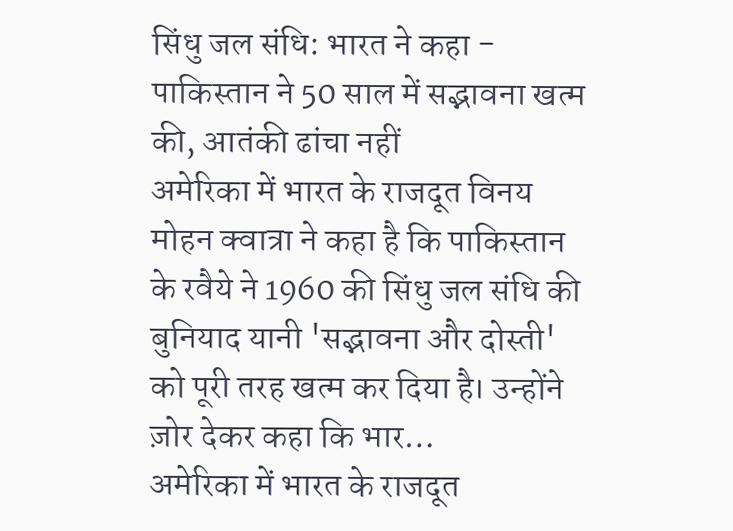सिंधु जल संधि: भारत ने कहा - पाकिस्तान ने 50 साल में सद्भावना खत्म की, आतंकी ढांचा नहीं
अमेरिका में भारत के राजदूत विनय मोहन क्वात्रा ने कहा है कि पाकिस्तान के रवैये ने 1960 की सिंधु जल संधि की बुनियाद यानी 'सद्भावना और दोस्ती' को पूरी तरह खत्म कर दिया है। उन्होंने ज़ोर देकर कहा कि भार…
अमेरिका में भारत के राजदूत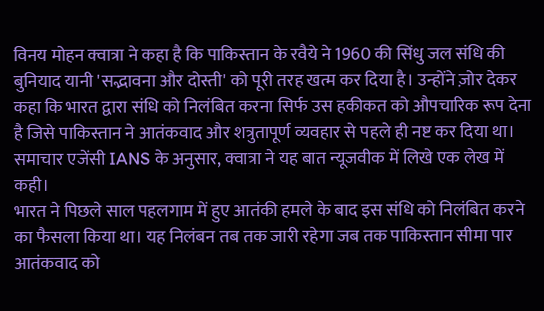विनय मोहन क्वात्रा ने कहा है कि पाकिस्तान के रवैये ने 1960 की सिंधु जल संधि की बुनियाद यानी 'सद्भावना और दोस्ती' को पूरी तरह खत्म कर दिया है। उन्होंने ज़ोर देकर कहा कि भारत द्वारा संधि को निलंबित करना सिर्फ उस हकीकत को औपचारिक रूप देना है जिसे पाकिस्तान ने आतंकवाद और शत्रुतापूर्ण व्यवहार से पहले ही नष्ट कर दिया था। समाचार एजेंसी IANS के अनुसार, क्वात्रा ने यह बात न्यूजवीक में लिखे एक लेख में कही।
भारत ने पिछले साल पहलगाम में हुए आतंकी हमले के बाद इस संधि को निलंबित करने का फैसला किया था। यह निलंबन तब तक जारी रहेगा जब तक पाकिस्तान सीमा पार आतंकवाद को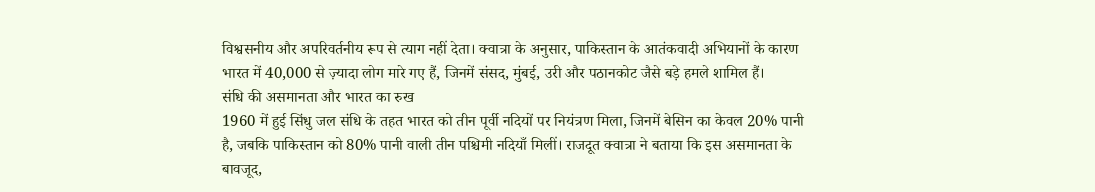विश्वसनीय और अपरिवर्तनीय रूप से त्याग नहीं देता। क्वात्रा के अनुसार, पाकिस्तान के आतंकवादी अभियानों के कारण भारत में 40,000 से ज़्यादा लोग मारे गए हैं, जिनमें संसद, मुंबई, उरी और पठानकोट जैसे बड़े हमले शामिल हैं।
संधि की असमानता और भारत का रुख
1960 में हुई सिंधु जल संधि के तहत भारत को तीन पूर्वी नदियों पर नियंत्रण मिला, जिनमें बेसिन का केवल 20% पानी है, जबकि पाकिस्तान को 80% पानी वाली तीन पश्चिमी नदियाँ मिलीं। राजदूत क्वात्रा ने बताया कि इस असमानता के बावजूद,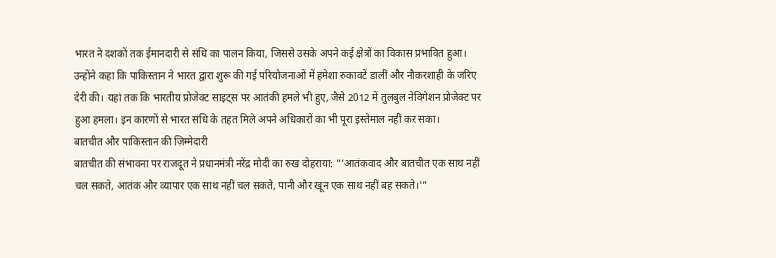भारत ने दशकों तक ईमानदारी से संधि का पालन किया, जिससे उसके अपने कई क्षेत्रों का विकास प्रभावित हुआ।
उन्होंने कहा कि पाकिस्तान ने भारत द्वारा शुरू की गई परियोजनाओं में हमेशा रुकावटें डालीं और नौकरशाही के जरिए देरी की। यहां तक कि भारतीय प्रोजेक्ट साइट्स पर आतंकी हमले भी हुए, जैसे 2012 में तुलबुल नेविगेशन प्रोजेक्ट पर हुआ हमला। इन कारणों से भारत संधि के तहत मिले अपने अधिकारों का भी पूरा इस्तेमाल नहीं कर सका।
बातचीत और पाकिस्तान की ज़िम्मेदारी
बातचीत की संभावना पर राजदूत ने प्रधानमंत्री नरेंद्र मोदी का रुख दोहराया: "'आतंकवाद और बातचीत एक साथ नहीं चल सकते, आतंक और व्यापार एक साथ नहीं चल सकते, पानी और खून एक साथ नहीं बह सकते।'"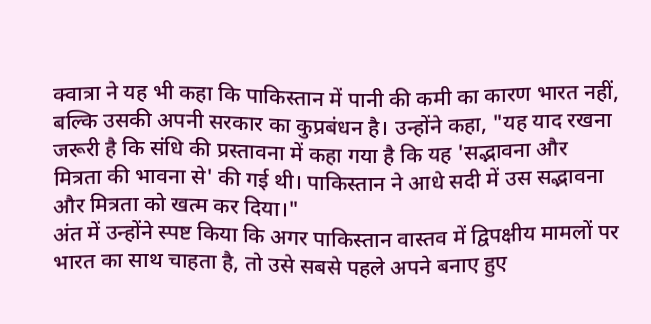क्वात्रा ने यह भी कहा कि पाकिस्तान में पानी की कमी का कारण भारत नहीं, बल्कि उसकी अपनी सरकार का कुप्रबंधन है। उन्होंने कहा, "यह याद रखना जरूरी है कि संधि की प्रस्तावना में कहा गया है कि यह 'सद्भावना और मित्रता की भावना से' की गई थी। पाकिस्तान ने आधे सदी में उस सद्भावना और मित्रता को खत्म कर दिया।"
अंत में उन्होंने स्पष्ट किया कि अगर पाकिस्तान वास्तव में द्विपक्षीय मामलों पर भारत का साथ चाहता है, तो उसे सबसे पहले अपने बनाए हुए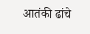आतंकी ढांचे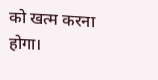को खत्म करना होगा।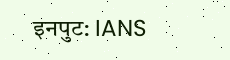इनपुट: IANS